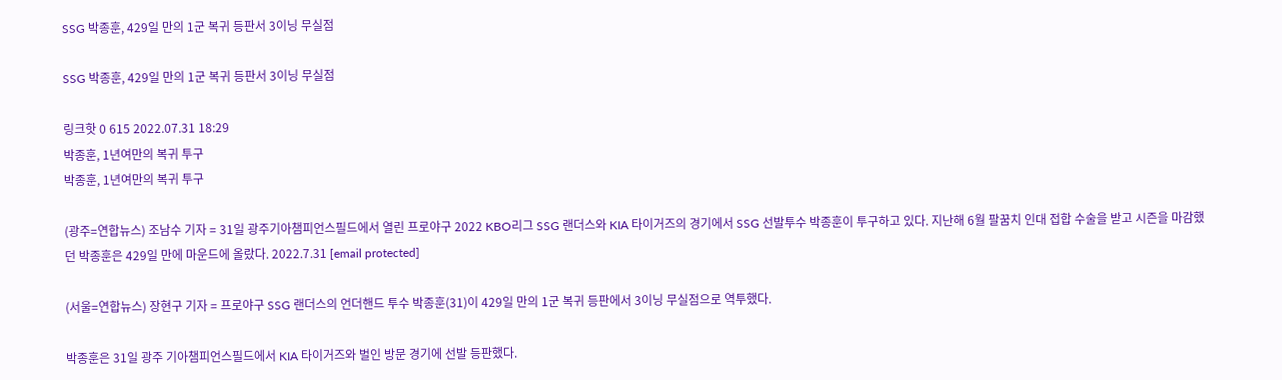SSG 박종훈, 429일 만의 1군 복귀 등판서 3이닝 무실점

SSG 박종훈, 429일 만의 1군 복귀 등판서 3이닝 무실점

링크핫 0 615 2022.07.31 18:29
박종훈, 1년여만의 복귀 투구
박종훈, 1년여만의 복귀 투구

(광주=연합뉴스) 조남수 기자 = 31일 광주기아챔피언스필드에서 열린 프로야구 2022 KBO리그 SSG 랜더스와 KIA 타이거즈의 경기에서 SSG 선발투수 박종훈이 투구하고 있다. 지난해 6월 팔꿈치 인대 접합 수술을 받고 시즌을 마감했던 박종훈은 429일 만에 마운드에 올랐다. 2022.7.31 [email protected]

(서울=연합뉴스) 장현구 기자 = 프로야구 SSG 랜더스의 언더핸드 투수 박종훈(31)이 429일 만의 1군 복귀 등판에서 3이닝 무실점으로 역투했다.

박종훈은 31일 광주 기아챔피언스필드에서 KIA 타이거즈와 벌인 방문 경기에 선발 등판했다.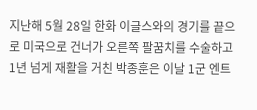지난해 5월 28일 한화 이글스와의 경기를 끝으로 미국으로 건너가 오른쪽 팔꿈치를 수술하고 1년 넘게 재활을 거친 박종훈은 이날 1군 엔트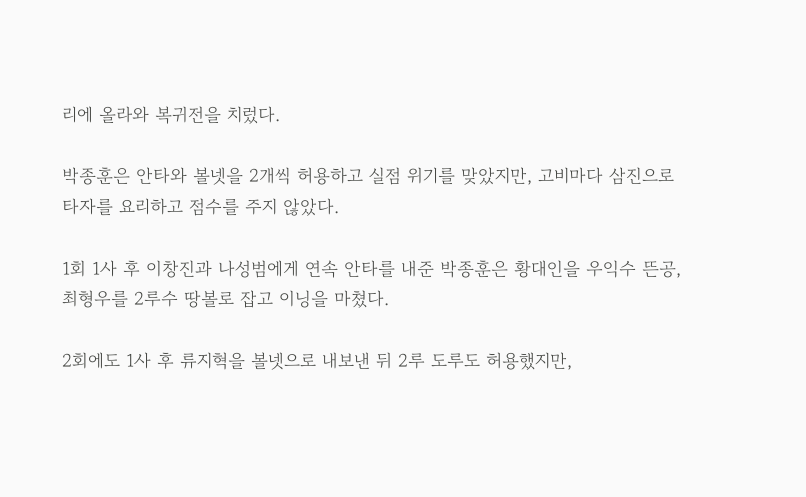리에 올라와 복귀전을 치렀다.

박종훈은 안타와 볼넷을 2개씩 허용하고 실점 위기를 맞았지만, 고비마다 삼진으로 타자를 요리하고 점수를 주지 않았다.

1회 1사 후 이창진과 나성범에게 연속 안타를 내준 박종훈은 황대인을 우익수 뜬공, 최형우를 2루수 땅볼로 잡고 이닝을 마쳤다.

2회에도 1사 후 류지혁을 볼넷으로 내보낸 뒤 2루 도루도 허용했지만,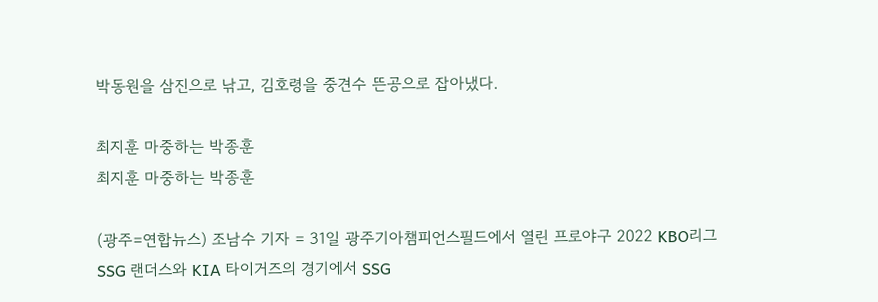박동원을 삼진으로 낚고, 김호령을 중견수 뜬공으로 잡아냈다.

최지훈 마중하는 박종훈
최지훈 마중하는 박종훈

(광주=연합뉴스) 조남수 기자 = 31일 광주기아챔피언스필드에서 열린 프로야구 2022 KBO리그 SSG 랜더스와 KIA 타이거즈의 경기에서 SSG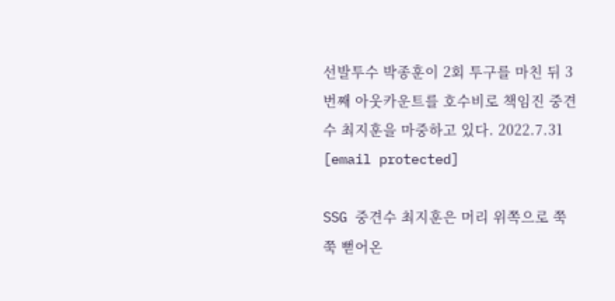선발투수 박종훈이 2회 투구를 마친 뒤 3번째 아웃카운트를 호수비로 책임진 중견수 최지훈을 마중하고 있다. 2022.7.31 [email protected]

SSG 중견수 최지훈은 머리 위쪽으로 쭉쭉 뻗어온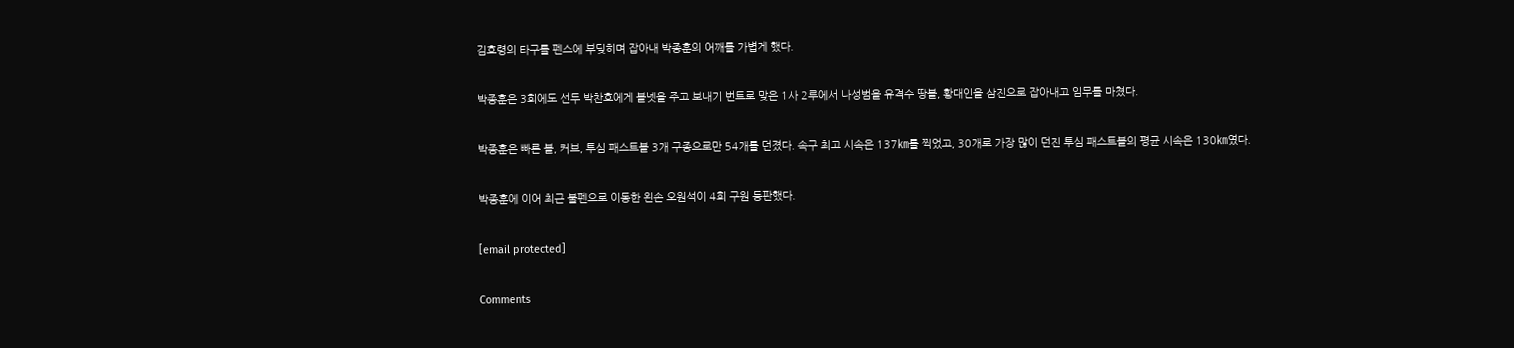김호령의 타구를 펜스에 부딪히며 잡아내 박종훈의 어깨를 가볍게 했다.

박종훈은 3회에도 선두 박찬호에게 볼넷을 주고 보내기 번트로 맞은 1사 2루에서 나성범을 유격수 땅볼, 황대인을 삼진으로 잡아내고 임무를 마쳤다.

박종훈은 빠른 볼, 커브, 투심 패스트볼 3개 구종으로만 54개를 던졌다. 속구 최고 시속은 137㎞를 찍었고, 30개로 가장 많이 던진 투심 패스트볼의 평균 시속은 130㎞였다.

박종훈에 이어 최근 불펜으로 이동한 왼손 오원석이 4회 구원 등판했다.

[email protected]

Comments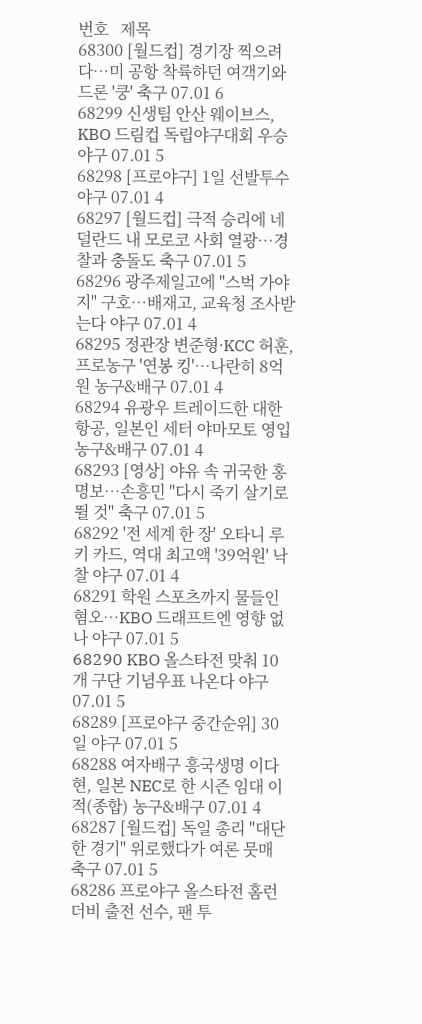번호   제목
68300 [월드컵] 경기장 찍으려다…미 공항 착륙하던 여객기와 드론 '쿵' 축구 07.01 6
68299 신생팀 안산 웨이브스, KBO 드림컵 독립야구대회 우승 야구 07.01 5
68298 [프로야구] 1일 선발투수 야구 07.01 4
68297 [월드컵] 극적 승리에 네덜란드 내 모로코 사회 열광…경찰과 충돌도 축구 07.01 5
68296 광주제일고에 "스벅 가야지" 구호…배재고, 교육청 조사받는다 야구 07.01 4
68295 정관장 변준형·KCC 허훈, 프로농구 '연봉 킹'…나란히 8억원 농구&배구 07.01 4
68294 유광우 트레이드한 대한항공, 일본인 세터 야마모토 영입 농구&배구 07.01 4
68293 [영상] 야유 속 귀국한 홍명보…손흥민 "다시 죽기 살기로 뛸 것" 축구 07.01 5
68292 '전 세계 한 장' 오타니 루키 카드, 역대 최고액 '39억원' 낙찰 야구 07.01 4
68291 학원 스포츠까지 물들인 혐오…KBO 드래프트엔 영향 없나 야구 07.01 5
68290 KBO 올스타전 맞춰 10개 구단 기념우표 나온다 야구 07.01 5
68289 [프로야구 중간순위] 30일 야구 07.01 5
68288 여자배구 흥국생명 이다현, 일본 NEC로 한 시즌 임대 이적(종합) 농구&배구 07.01 4
68287 [월드컵] 독일 총리 "대단한 경기" 위로했다가 여론 뭇매 축구 07.01 5
68286 프로야구 올스타전 홈런더비 출전 선수, 팬 투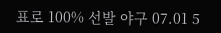표로 100% 선발 야구 07.01 5